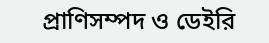প্রাণিসম্পদ ও ডেইরি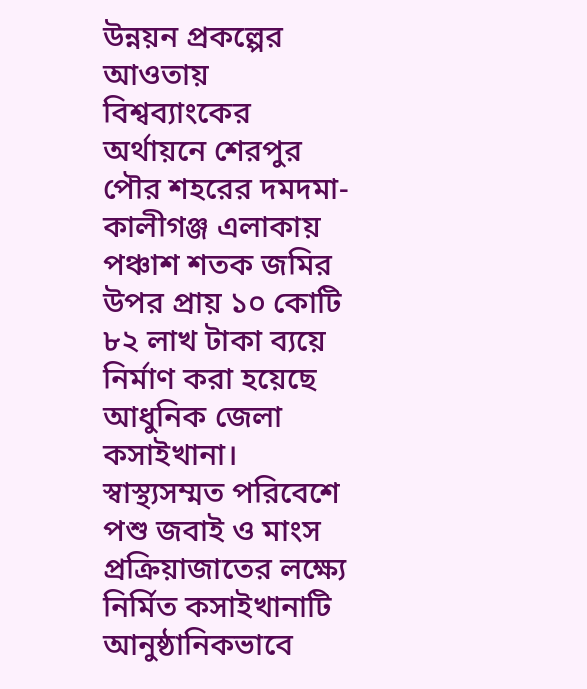উন্নয়ন প্রকল্পের আওতায় বিশ্বব্যাংকের অর্থায়নে শেরপুর পৌর শহরের দমদমা-কালীগঞ্জ এলাকায় পঞ্চাশ শতক জমির উপর প্রায় ১০ কোটি ৮২ লাখ টাকা ব্যয়ে নির্মাণ করা হয়েছে আধুনিক জেলা কসাইখানা। স্বাস্থ্যসম্মত পরিবেশে পশু জবাই ও মাংস প্রক্রিয়াজাতের লক্ষ্যে নির্মিত কসাইখানাটি আনুষ্ঠানিকভাবে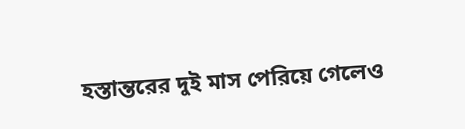হস্তান্তরের দুই মাস পেরিয়ে গেলেও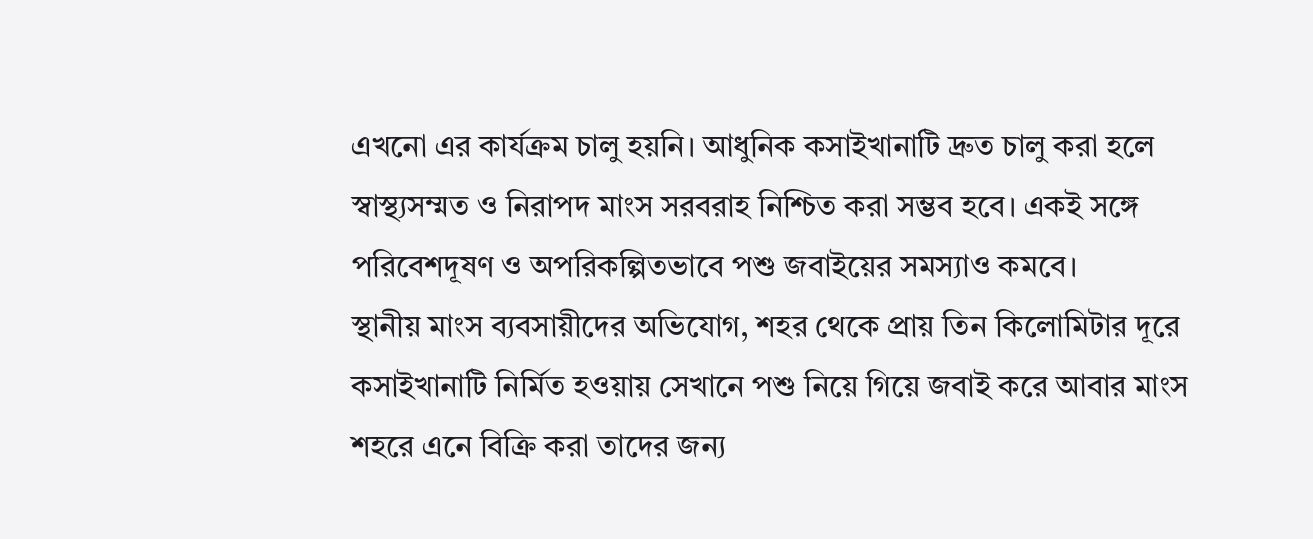এখনো এর কার্যক্রম চালু হয়নি। আধুনিক কসাইখানাটি দ্রুত চালু করা হলে স্বাস্থ্যসম্মত ও নিরাপদ মাংস সরবরাহ নিশ্চিত করা সম্ভব হবে। একই সঙ্গে পরিবেশদূষণ ও অপরিকল্পিতভাবে পশু জবাইয়ের সমস্যাও কমবে।
স্থানীয় মাংস ব্যবসায়ীদের অভিযোগ, শহর থেকে প্রায় তিন কিলোমিটার দূরে কসাইখানাটি নির্মিত হওয়ায় সেখানে পশু নিয়ে গিয়ে জবাই করে আবার মাংস শহরে এনে বিক্রি করা তাদের জন্য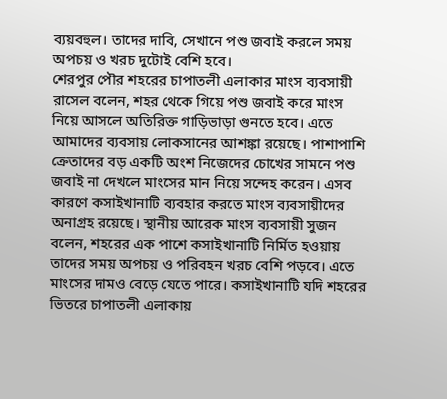ব্যয়বহুল। তাদের দাবি, সেখানে পশু জবাই করলে সময় অপচয় ও খরচ দুটোই বেশি হবে।
শেরপুর পৌর শহরের চাপাতলী এলাকার মাংস ব্যবসায়ী রাসেল বলেন, শহর থেকে গিয়ে পশু জবাই করে মাংস নিয়ে আসলে অতিরিক্ত গাড়িভাড়া গুনতে হবে। এতে আমাদের ব্যবসায় লোকসানের আশঙ্কা রয়েছে। পাশাপাশি ক্রেতাদের বড় একটি অংশ নিজেদের চোখের সামনে পশু জবাই না দেখলে মাংসের মান নিয়ে সন্দেহ করেন। এসব কারণে কসাইখানাটি ব্যবহার করতে মাংস ব্যবসায়ীদের অনাগ্রহ রয়েছে। স্থানীয় আরেক মাংস ব্যবসায়ী সুজন বলেন, শহরের এক পাশে কসাইখানাটি নির্মিত হওয়ায় তাদের সময় অপচয় ও পরিবহন খরচ বেশি পড়বে। এতে মাংসের দামও বেড়ে যেতে পারে। কসাইখানাটি যদি শহরের ভিতরে চাপাতলী এলাকায়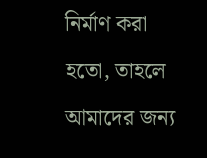নির্মাণ করা হতো, তাহলে আমাদের জন্য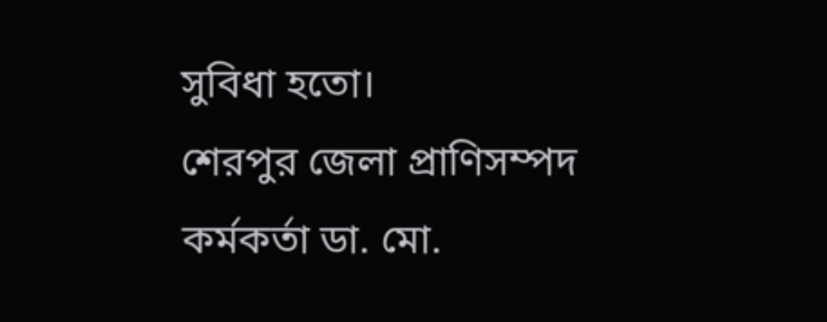সুবিধা হতো।
শেরপুর জেলা প্রাণিসম্পদ কর্মকর্তা ডা. মো.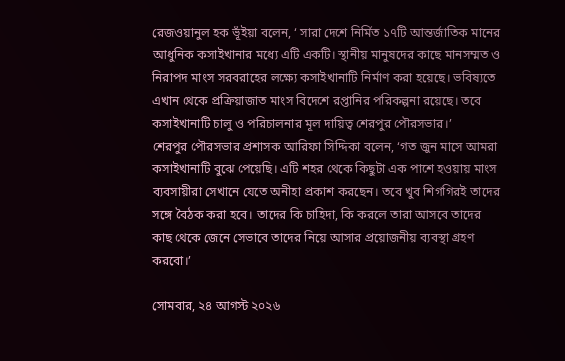রেজওয়ানুল হক ভূঁইয়া বলেন, ‘ সারা দেশে নির্মিত ১৭টি আন্তর্জাতিক মানের আধুনিক কসাইখানার মধ্যে এটি একটি। স্থানীয় মানুষদের কাছে মানসম্মত ও নিরাপদ মাংস সরবরাহের লক্ষ্যে কসাইখানাটি নির্মাণ করা হয়েছে। ভবিষ্যতে এখান থেকে প্রক্রিয়াজাত মাংস বিদেশে রপ্তানির পরিকল্পনা রয়েছে। তবে কসাইখানাটি চালু ও পরিচালনার মূল দায়িত্ব শেরপুর পৌরসভার।’
শেরপুর পৌরসভার প্রশাসক আরিফা সিদ্দিকা বলেন, ‘গত জুন মাসে আমরা কসাইখানাটি বুঝে পেয়েছি। এটি শহর থেকে কিছুটা এক পাশে হওয়ায় মাংস ব্যবসায়ীরা সেখানে যেতে অনীহা প্রকাশ করছেন। তবে খুব শিগগিরই তাদের সঙ্গে বৈঠক করা হবে। তাদের কি চাহিদা, কি করলে তারা আসবে তাদের কাছ থেকে জেনে সেভাবে তাদের নিয়ে আসার প্রয়োজনীয় ব্যবস্থা গ্রহণ করবো।’

সোমবার, ২৪ আগস্ট ২০২৬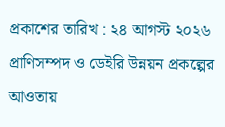প্রকাশের তারিখ : ২৪ আগস্ট ২০২৬
প্রাণিসম্পদ ও ডেইরি উন্নয়ন প্রকল্পের আওতায়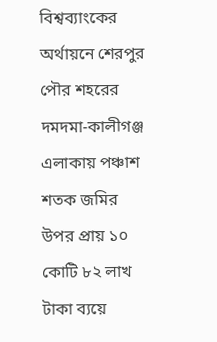বিশ্বব্যাংকের অর্থায়নে শেরপুর পৌর শহরের দমদমা-কালীগঞ্জ এলাকায় পঞ্চাশ শতক জমির উপর প্রায় ১০ কোটি ৮২ লাখ টাকা ব্যয়ে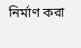নির্মাণ করা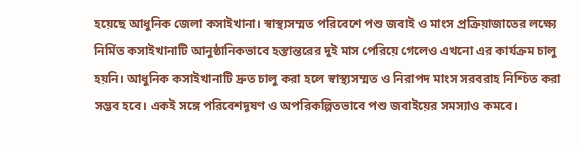হয়েছে আধুনিক জেলা কসাইখানা। স্বাস্থ্যসম্মত পরিবেশে পশু জবাই ও মাংস প্রক্রিয়াজাতের লক্ষ্যে নির্মিত কসাইখানাটি আনুষ্ঠানিকভাবে হস্তান্তরের দুই মাস পেরিয়ে গেলেও এখনো এর কার্যক্রম চালু হয়নি। আধুনিক কসাইখানাটি দ্রুত চালু করা হলে স্বাস্থ্যসম্মত ও নিরাপদ মাংস সরবরাহ নিশ্চিত করা সম্ভব হবে। একই সঙ্গে পরিবেশদূষণ ও অপরিকল্পিতভাবে পশু জবাইয়ের সমস্যাও কমবে।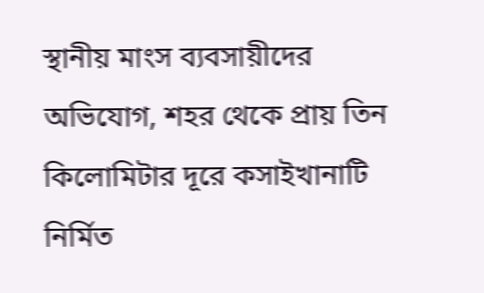স্থানীয় মাংস ব্যবসায়ীদের অভিযোগ, শহর থেকে প্রায় তিন কিলোমিটার দূরে কসাইখানাটি নির্মিত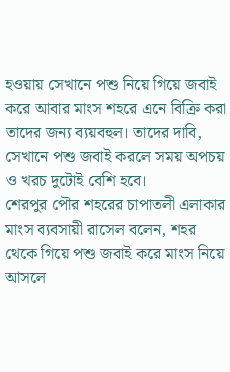হওয়ায় সেখানে পশু নিয়ে গিয়ে জবাই করে আবার মাংস শহরে এনে বিক্রি করা তাদের জন্য ব্যয়বহুল। তাদের দাবি, সেখানে পশু জবাই করলে সময় অপচয় ও খরচ দুটোই বেশি হবে।
শেরপুর পৌর শহরের চাপাতলী এলাকার মাংস ব্যবসায়ী রাসেল বলেন, শহর থেকে গিয়ে পশু জবাই করে মাংস নিয়ে আসলে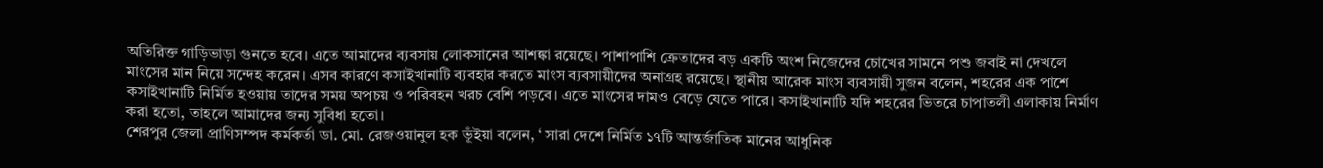অতিরিক্ত গাড়িভাড়া গুনতে হবে। এতে আমাদের ব্যবসায় লোকসানের আশঙ্কা রয়েছে। পাশাপাশি ক্রেতাদের বড় একটি অংশ নিজেদের চোখের সামনে পশু জবাই না দেখলে মাংসের মান নিয়ে সন্দেহ করেন। এসব কারণে কসাইখানাটি ব্যবহার করতে মাংস ব্যবসায়ীদের অনাগ্রহ রয়েছে। স্থানীয় আরেক মাংস ব্যবসায়ী সুজন বলেন, শহরের এক পাশে কসাইখানাটি নির্মিত হওয়ায় তাদের সময় অপচয় ও পরিবহন খরচ বেশি পড়বে। এতে মাংসের দামও বেড়ে যেতে পারে। কসাইখানাটি যদি শহরের ভিতরে চাপাতলী এলাকায় নির্মাণ করা হতো, তাহলে আমাদের জন্য সুবিধা হতো।
শেরপুর জেলা প্রাণিসম্পদ কর্মকর্তা ডা. মো. রেজওয়ানুল হক ভূঁইয়া বলেন, ‘ সারা দেশে নির্মিত ১৭টি আন্তর্জাতিক মানের আধুনিক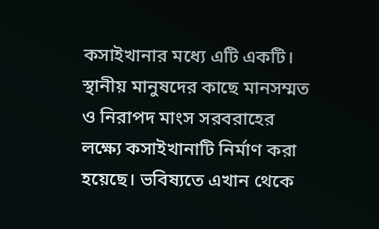কসাইখানার মধ্যে এটি একটি। স্থানীয় মানুষদের কাছে মানসম্মত ও নিরাপদ মাংস সরবরাহের লক্ষ্যে কসাইখানাটি নির্মাণ করা হয়েছে। ভবিষ্যতে এখান থেকে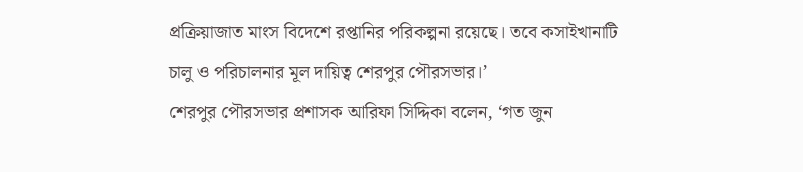প্রক্রিয়াজাত মাংস বিদেশে রপ্তানির পরিকল্পনা রয়েছে। তবে কসাইখানাটি চালু ও পরিচালনার মূল দায়িত্ব শেরপুর পৌরসভার।’
শেরপুর পৌরসভার প্রশাসক আরিফা সিদ্দিকা বলেন, ‘গত জুন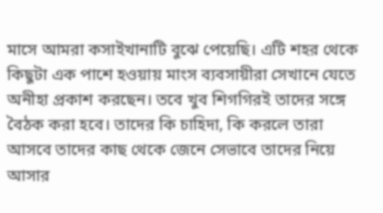মাসে আমরা কসাইখানাটি বুঝে পেয়েছি। এটি শহর থেকে কিছুটা এক পাশে হওয়ায় মাংস ব্যবসায়ীরা সেখানে যেতে অনীহা প্রকাশ করছেন। তবে খুব শিগগিরই তাদের সঙ্গে বৈঠক করা হবে। তাদের কি চাহিদা, কি করলে তারা আসবে তাদের কাছ থেকে জেনে সেভাবে তাদের নিয়ে আসার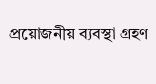প্রয়োজনীয় ব্যবস্থা গ্রহণ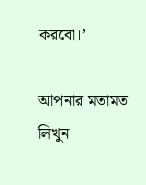করবো।’

আপনার মতামত লিখুন